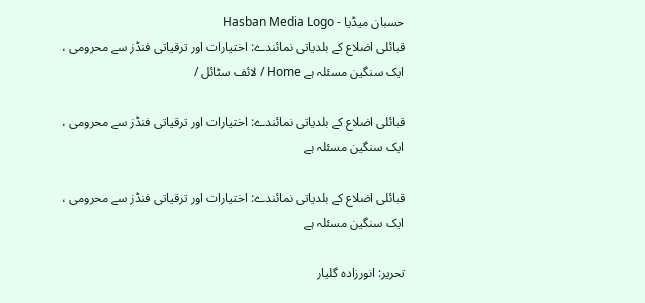حسبان میڈیا - Hasban Media Logo
قبائلی اضلاع کے بلدیاتی نمائندے: اختیارات اور ترقیاتی فنڈز سے محرومی ، ایک سنگین مسئلہ ہے Home / لائف سٹائل /

قبائلی اضلاع کے بلدیاتی نمائندے: اختیارات اور ترقیاتی فنڈز سے محرومی ، ایک سنگین مسئلہ ہے

قبائلی اضلاع کے بلدیاتی نمائندے: اختیارات اور ترقیاتی فنڈز سے محرومی ، ایک سنگین مسئلہ ہے

تحریر: انورزادہ گلیار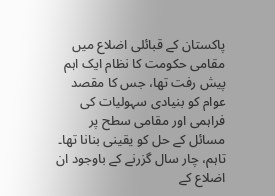پاکستان کے قبائلی اضلاع میں مقامی حکومت کا نظام ایک اہم پیش رفت تھا، جس کا مقصد عوام کو بنیادی سہولیات کی فراہمی اور مقامی سطح پر مسائل کے حل کو یقینی بنانا تھا۔ تاہم، چار سال گزرنے کے باوجود ان اضلاع کے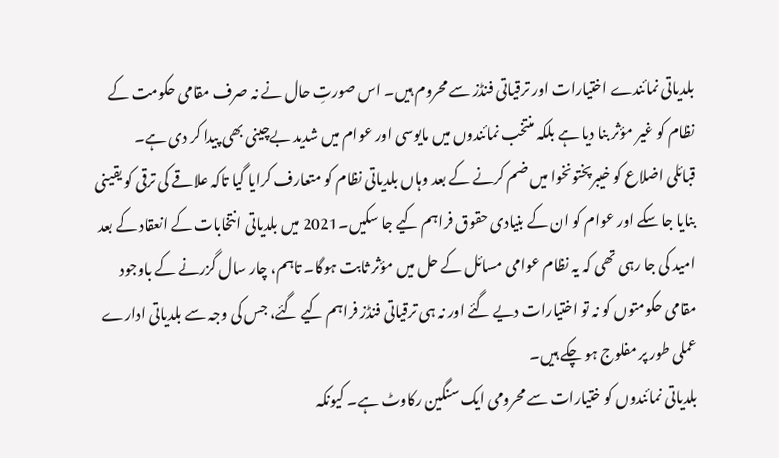بلدیاتی نمائندے اختیارات اور ترقیاتی فنڈز سے محروم ہیں۔ اس صورتِ حال نے نہ صرف مقامی حکومت کے نظام کو غیر مؤثر بنا دیا ہے بلکہ منتخب نمائندوں میں مایوسی اور عوام میں شدید بےچینی بھی پیدا کر دی ہے۔
قبائلی اضلاع کو خیبرپختونخوا میں ضم کرنے کے بعد وہاں بلدیاتی نظام کو متعارف کرایا گیا تاکہ علاقے کی ترقی کو یقینی بنایا جا سکے اور عوام کو ان کے بنیادی حقوق فراہم کیے جا سکیں۔2021 میں بلدیاتی انتخابات کے انعقاد کے بعد امید کی جا رہی تھی کہ یہ نظام عوامی مسائل کے حل میں مؤثر ثابت ہوگا۔ تاہم، چار سال گزرنے کے باوجود مقامی حکومتوں کو نہ تو اختیارات دیے گئے اور نہ ہی ترقیاتی فنڈز فراہم کیے گئے، جس کی وجہ سے بلدیاتی ادارے عملی طور پر مفلوج ہو چکے ہیں۔
بلدیاتی نمائندوں کو ختیارات سے محرومی ایک سنگین رکاوٹ ہے۔ کیونکہ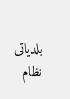بلدیاتی نظام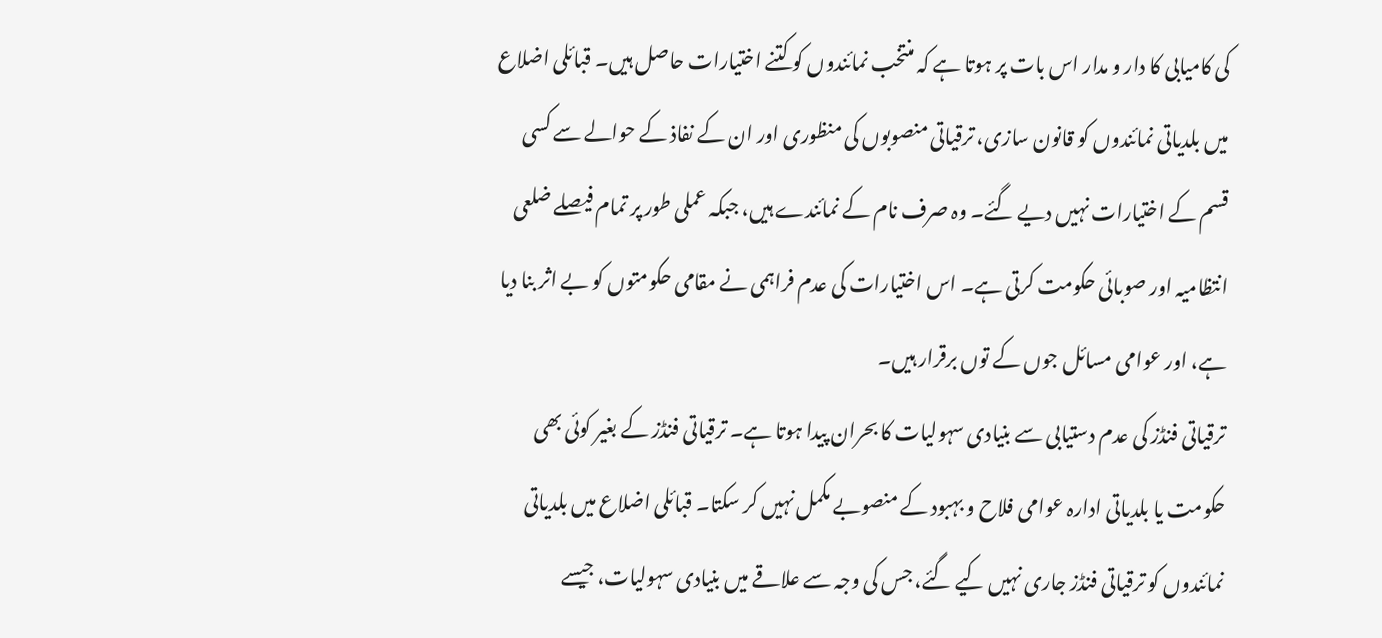کی کامیابی کا دار و مدار اس بات پر ہوتا ہے کہ منتخب نمائندوں کو کتنے اختیارات حاصل ہیں۔ قبائلی اضلاع میں بلدیاتی نمائندوں کو قانون سازی، ترقیاتی منصوبوں کی منظوری اور ان کے نفاذ کے حوالے سے کسی قسم کے اختیارات نہیں دیے گئے۔ وہ صرف نام کے نمائندے ہیں، جبکہ عملی طور پر تمام فیصلے ضلعی انتظامیہ اور صوبائی حکومت کرتی ہے۔ اس اختیارات کی عدم فراہمی نے مقامی حکومتوں کو بے اثر بنا دیا ہے، اور عوامی مسائل جوں کے توں برقرار ہیں۔
ترقیاتی فنڈز کی عدم دستیابی سے بنیادی سہولیات کا بحران پیدا ہوتا ہے۔ ترقیاتی فنڈز کے بغیر کوئی بھی حکومت یا بلدیاتی ادارہ عوامی فلاح و بہبود کے منصوبے مکمل نہیں کر سکتا۔ قبائلی اضلاع میں بلدیاتی نمائندوں کو ترقیاتی فنڈز جاری نہیں کیے گئے، جس کی وجہ سے علاقے میں بنیادی سہولیات، جیسے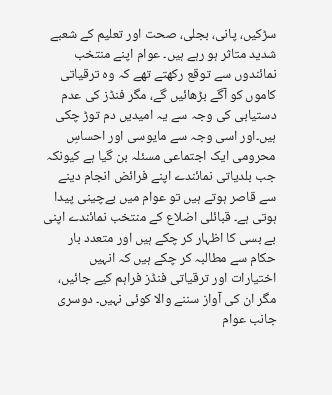سڑکیں، پانی، بجلی، صحت اور تعلیم کے شعبے شدید متاثر ہو رہے ہیں۔ عوام اپنے منتخب نمائندوں سے توقع رکھتے تھے کہ وہ ترقیاتی کاموں کو آگے بڑھائیں گے، مگر فنڈز کی عدم دستیابی کی وجہ سے یہ امیدیں دم توڑ چکی ہیں۔اور اسی وجہ سے مایوسی اور احساسِ محرومی ایک اجتماعی مسئلہ بن گیا ہے کیونکہ جب بلدیاتی نمائندے اپنے فرائض انجام دینے سے قاصر ہوتے ہیں تو عوام میں بےچینی پیدا ہوتی ہے۔ قبائلی اضلاع کے منتخب نمائندے اپنی بے بسی کا اظہار کر چکے ہیں اور متعدد بار حکام سے مطالبہ کر چکے ہیں کہ انہیں اختیارات اور ترقیاتی فنڈز فراہم کیے جائیں، مگر ان کی آواز سننے والا کوئی نہیں۔ دوسری جانب عوام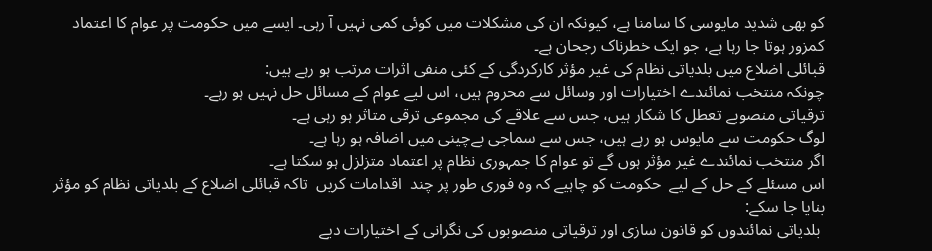کو بھی شدید مایوسی کا سامنا ہے، کیونکہ ان کی مشکلات میں کوئی کمی نہیں آ رہی۔ ایسے میں حکومت پر عوام کا اعتماد کمزور ہوتا جا رہا ہے، جو ایک خطرناک رجحان ہے۔
قبائلی اضلاع میں بلدیاتی نظام کی غیر مؤثر کارکردگی کے کئی منفی اثرات مرتب ہو رہے ہیں:
چونکہ منتخب نمائندے اختیارات اور وسائل سے محروم ہیں، اس لیے عوام کے مسائل حل نہیں ہو رہے۔
ترقیاتی منصوبے تعطل کا شکار ہیں، جس سے علاقے کی مجموعی ترقی متاثر ہو رہی ہے۔
لوگ حکومت سے مایوس ہو رہے ہیں، جس سے سماجی بےچینی میں اضافہ ہو رہا ہے۔
اگر منتخب نمائندے غیر مؤثر ہوں گے تو عوام کا جمہوری نظام پر اعتماد متزلزل ہو سکتا ہے۔
اس مسئلے کے حل کے لیے  حکومت کو چاہیے کہ وہ فوری طور پر چند  اقدامات کریں  تاکہ قبائلی اضلاع کے بلدیاتی نظام کو مؤثر بنایا جا سکے:
 بلدیاتی نمائندوں کو قانون سازی اور ترقیاتی منصوبوں کی نگرانی کے اختیارات دیے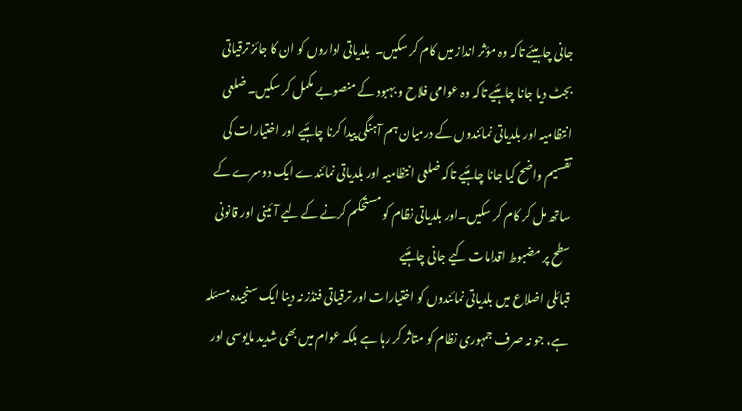جانی چاہیئے تاکہ وہ مؤثر انداز میں کام کر سکیں۔  بلدیاتی اداروں کو ان کا جائز ترقیاتی بجٹ دیا جانا چاہئیے تاکہ وہ عوامی فلاح و بہبود کے منصوبے مکمل کر سکیں۔ ضلعی انتظامیہ اور بلدیاتی نمائندوں کے درمیان ہم آہنگی پیدا کرنا چاہئیے اور اختیارات کی تقسیم واضح کیا جانا چاہئیے تاکہ ضلعی انتظامیہ اور بلدیاتی نمائندے ایک دوسرے کے ساتھ مل کر کام کر سکیں۔اور بلدیاتی نظام کو مستحکم کرنے کے لیے آئینی اور قانونی سطح پر مضبوط اقدامات کیے جانی چاہئیے
قبائلی اضلاع میں بلدیاتی نمائندوں کو اختیارات اور ترقیاتی فنڈز نہ دینا ایک سنجیدہ مسئلہ ہے، جو نہ صرف جمہوری نظام کو متاثر کر رہا ہے بلکہ عوام میں بھی شدید مایوسی اور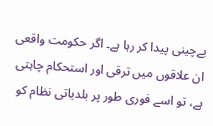بےچینی پیدا کر رہا ہے۔ اگر حکومت واقعی ان علاقوں میں ترقی اور استحکام چاہتی ہے، تو اسے فوری طور پر بلدیاتی نظام کو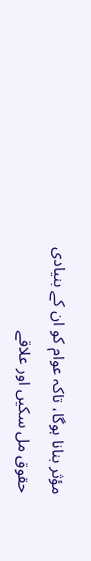مؤثر بنانا ہوگا، تاکہ عوام کو ان کے بنیادی حقوق مل سکیں اور علاقے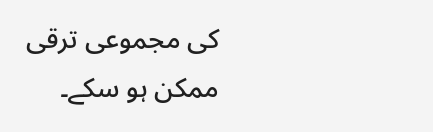کی مجموعی ترقی ممکن ہو سکے۔